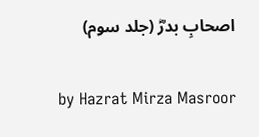اصحابِ بدرؓ (جلد سوم)

by Hazrat Mirza Masroor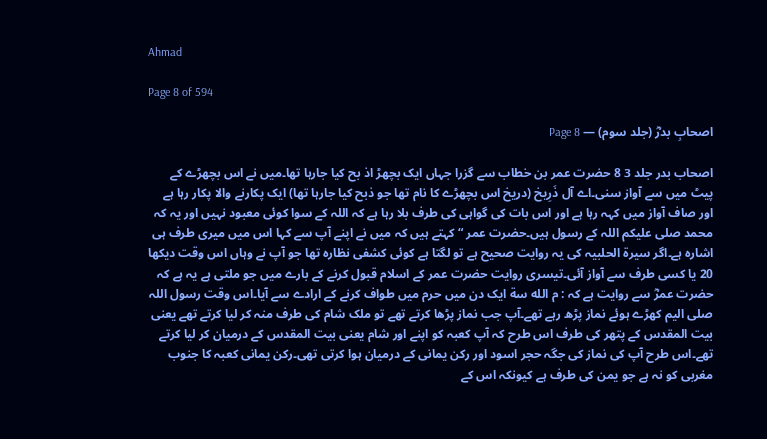Ahmad

Page 8 of 594

اصحابِ بدرؓ (جلد سوم) — Page 8

اصحاب بدر جلد 3 8 حضرت عمر بن خطاب سے گزرا جہاں ایک بچھڑ اذ بح کیا جارہا تھا۔میں نے اس بچھڑے کے پیٹ میں سے آواز سنی۔اے آل ذَرِیخ (دریخ اس بچھڑے کا نام تھا جو ذبح کیا جارہا تھا) ایک پکارنے والا پکار رہا ہے اور صاف آواز میں کہہ رہا ہے اور اس بات کی گواہی کی طرف بلا رہا ہے کہ اللہ کے سوا کوئی معبود نہیں اور یہ کہ محمد صلی علیکم اللہ کے رسول ہیں۔حضرت عمر “ کہتے ہیں کہ میں نے اپنے آپ سے کہا اس میں میری طرف ہی اشارہ ہے۔اگر سیرۃ الحلبیہ کی یہ روایت صحیح ہے تو لگتا ہے کوئی کشفی نظارہ تھا جو آپ نے وہاں اس وقت دیکھا 20 یا کسی طرف سے آواز آئی۔تیسری روایت حضرت عمر کے اسلام قبول کرنے کے بارے میں جو ملتی ہے یہ ہے کہ حضرت عمرؓ سے روایت ہے کہ : م الله سة ایک دن میں حرم میں طواف کرنے کے ارادے سے آیا۔اس وقت رسول اللہ صلی الیم کھڑے ہوئے نماز پڑھ رہے تھے۔آپ جب نماز پڑھا کرتے تھے تو ملک شام کی طرف منہ کر لیا کرتے تھے یعنی بیت المقدس کے پتھر کی طرف اس طرح کہ آپ کعبہ کو اپنے اور شام یعنی بیت المقدس کے درمیان کر لیا کرتے تھے۔اس طرح آپ کی نماز کی جگہ حجر اسود اور رکن یمانی کے درمیان ہوا کرتی تھی۔رکن یمانی کعبہ کا جنوب مغربی کو نہ ہے جو یمن کی طرف ہے کیونکہ اس کے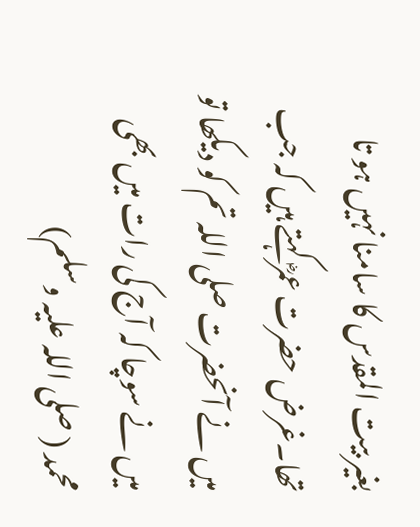بغیر بیت المقدس کا سامنا نہیں ہو تا تھا۔غرض حضرت عمرؓ کہتے ہیں کہ جب میں نے آنحضرت صلی اللہ تم کو دیکھا تو میں نے سوچا کہ آج کی رات میں بھی محمد ( صلی اللہ علیہ وسلم)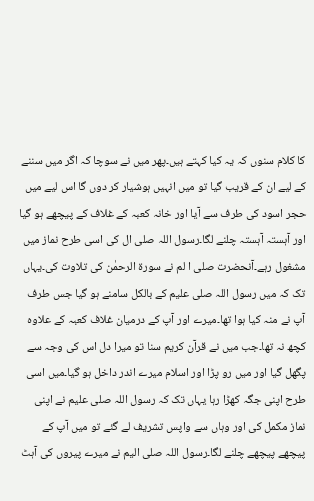کا کلام سنوں کہ یہ کیا کہتے ہیں۔پھر میں نے سوچا کہ اگر میں سننے کے لیے ان کے قریب گیا تو میں انہیں ہوشیار کر دوں گا اس لیے میں حجر اسود کی طرف سے آیا اور خانہ کعبہ کے غلاف کے پیچھے ہو گیا اور آہستہ آہستہ چلنے لگا۔رسول اللہ صلی ال کی اسی طرح نماز میں مشغول رہے۔آنحضرت صلی ا لم نے سورۃ الرحمٰن کی تلاوت کی۔یہاں تک کہ میں رسول اللہ صلی علیم کے بالکل سامنے ہو گیا جس طرف آپ نے منہ کیا ہوا تھا۔میرے اور آپ کے درمیان غلاف کعبہ کے علاوہ کچھ نہ تھا۔جب میں نے قرآن کریم سنا تو میرا دل اس کی وجہ سے پگھل گیا اور میں رو پڑا اور اسلام میرے اندر داخل ہو گیا۔میں اسی طرح اپنی جگہ کھڑا رہا یہاں تک کہ رسول اللہ صلی علیم نے اپنی نماز مکمل کی اور وہاں سے واپس تشریف لے گئے تو میں آپ کے پیچھے پیچھے چلنے لگا۔رسول اللہ صلی الیم نے میرے پیروں کی آہٹ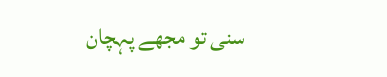سنی تو مجھے پہچان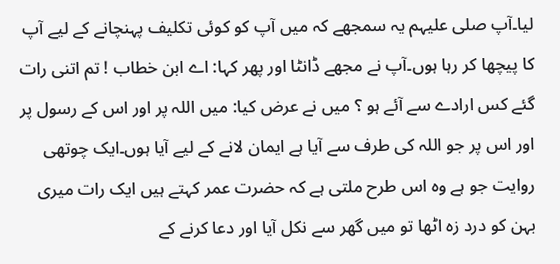لیا۔آپ صلی علیہم یہ سمجھے کہ میں آپ کو کوئی تکلیف پہنچانے کے لیے آپ کا پیچھا کر رہا ہوں۔آپ نے مجھے ڈانٹا اور پھر کہا: اے ابن خطاب ! تم اتنی رات گئے کس ارادے سے آئے ہو ؟ میں نے عرض کیا: میں اللہ پر اور اس کے رسول پر اور اس پر جو اللہ کی طرف سے آیا ہے ایمان لانے کے لیے آیا ہوں۔ایک چوتھی روایت جو ہے وہ اس طرح ملتی ہے کہ حضرت عمر کہتے ہیں ایک رات میری بہن کو درد زہ اٹھا تو میں گھر سے نکل آیا اور دعا کرنے کے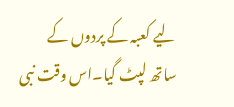لیے کعبہ کے پردوں کے ساتھ لپٹ گیا۔اس وقت نبی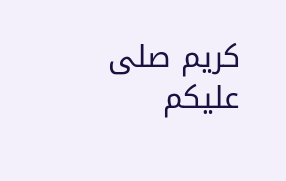کریم صلی علیکم